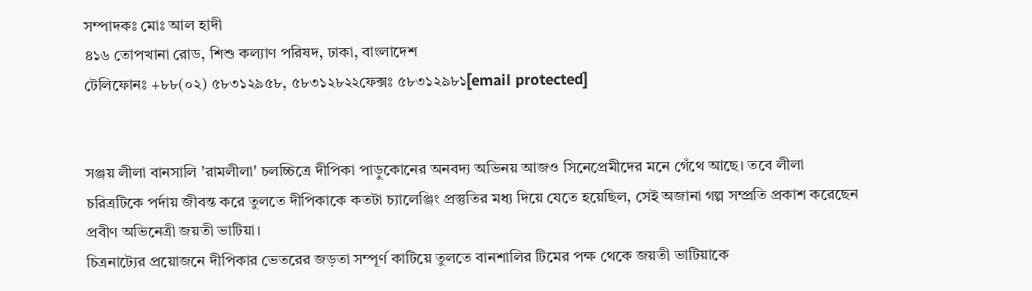সম্পাদকঃ মোঃ আল হাদী
৪১৬ তোপখানা রোড, শিশু কল্যাণ পরিষদ, ঢাকা, বাংলাদেশ
টেলিফোনঃ +৮৮(০২) ৫৮৩১২৯৫৮, ৫৮৩১২৮২২ফেক্সঃ ৫৮৩১২৯৮১[email protected]


সঞ্জয় লীলা বানসালি 'রামলীলা' চলচ্চিত্রে দীপিকা পাড়ুকোনের অনবদ্য অভিনয় আজও সিনেপ্রেমীদের মনে গেঁথে আছে। তবে লীলা চরিত্রটিকে পর্দায় জীবন্ত করে তুলতে দীপিকাকে কতটা চ্যালেঞ্জিং প্রস্তুতির মধ্য দিয়ে যেতে হয়েছিল, সেই অজানা গল্প সম্প্রতি প্রকাশ করেছেন প্রবীণ অভিনেত্রী জয়তী ভাটিয়া।
চিত্রনাট্যের প্রয়োজনে দীপিকার ভেতরের জড়তা সম্পূর্ণ কাটিয়ে তুলতে বানশালির টিমের পক্ষ থেকে জয়তী ভাটিয়াকে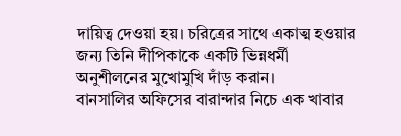দায়িত্ব দেওয়া হয়। চরিত্রের সাথে একাত্ম হওয়ার জন্য তিনি দীপিকাকে একটি ভিন্নধর্মী অনুশীলনের মুখোমুখি দাঁড় করান।
বানসালির অফিসের বারান্দার নিচে এক খাবার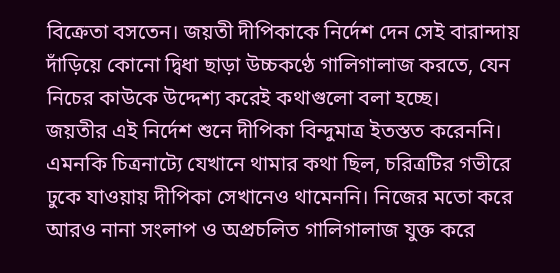বিক্রেতা বসতেন। জয়তী দীপিকাকে নির্দেশ দেন সেই বারান্দায় দাঁড়িয়ে কোনো দ্বিধা ছাড়া উচ্চকণ্ঠে গালিগালাজ করতে, যেন নিচের কাউকে উদ্দেশ্য করেই কথাগুলো বলা হচ্ছে।
জয়তীর এই নির্দেশ শুনে দীপিকা বিন্দুমাত্র ইতস্তত করেননি। এমনকি চিত্রনাট্যে যেখানে থামার কথা ছিল, চরিত্রটির গভীরে ঢুকে যাওয়ায় দীপিকা সেখানেও থামেননি। নিজের মতো করে আরও নানা সংলাপ ও অপ্রচলিত গালিগালাজ যুক্ত করে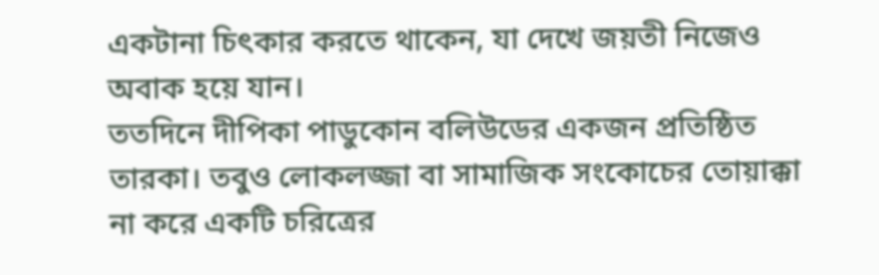একটানা চিৎকার করতে থাকেন, যা দেখে জয়তী নিজেও অবাক হয়ে যান।
ততদিনে দীপিকা পাডুকোন বলিউডের একজন প্রতিষ্ঠিত তারকা। তবুও লোকলজ্জা বা সামাজিক সংকোচের তোয়াক্কা না করে একটি চরিত্রের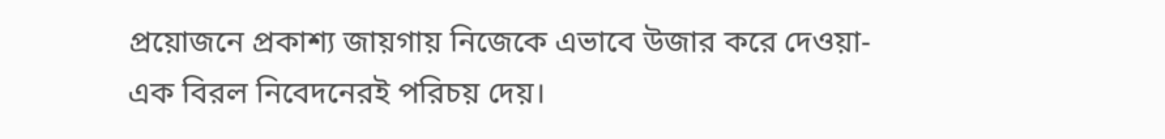প্রয়োজনে প্রকাশ্য জায়গায় নিজেকে এভাবে উজার করে দেওয়া- এক বিরল নিবেদনেরই পরিচয় দেয়।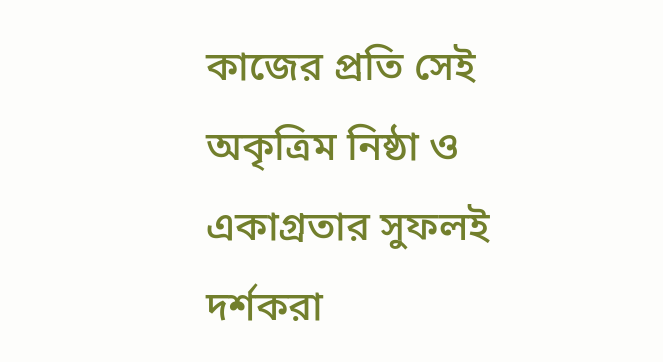কাজের প্রতি সেই অকৃত্রিম নিষ্ঠা ও একাগ্রতার সুফলই দর্শকরা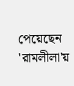পেয়েছেন 'রামলীলা'য়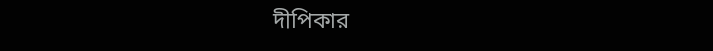দীপিকার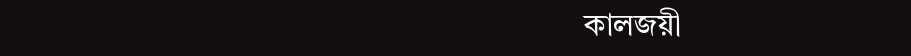কালজয়ী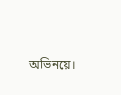অভিনয়ে।